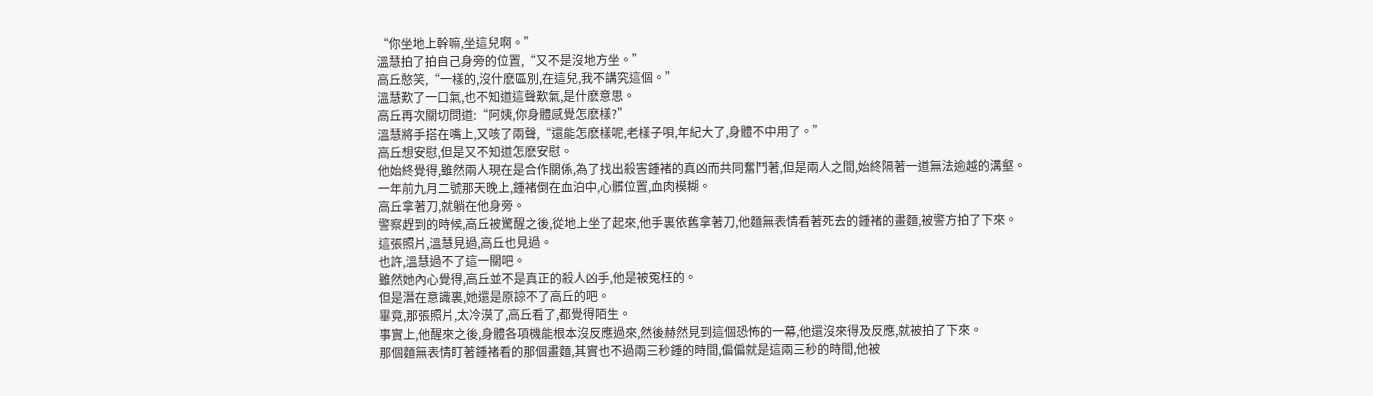“你坐地上幹嘛,坐這兒啊。”
溫慧拍了拍自己身旁的位置,“又不是沒地方坐。”
高丘憨笑,“一樣的,沒什麽區別,在這兒,我不講究這個。”
溫慧歎了一口氣,也不知道這聲歎氣,是什麽意思。
高丘再次關切問道:“阿姨,你身體感覺怎麽樣?”
溫慧將手搭在嘴上,又咳了兩聲,“還能怎麽樣呢,老樣子唄,年紀大了,身體不中用了。”
高丘想安慰,但是又不知道怎麽安慰。
他始終覺得,雖然兩人現在是合作關係,為了找出殺害鍾褚的真凶而共同奮鬥著,但是兩人之間,始終隔著一道無法逾越的溝壑。
一年前九月二號那天晚上,鍾褚倒在血泊中,心髒位置,血肉模糊。
高丘拿著刀,就躺在他身旁。
警察趕到的時候,高丘被驚醒之後,從地上坐了起來,他手裏依舊拿著刀,他麵無表情看著死去的鍾褚的畫麵,被警方拍了下來。
這張照片,溫慧見過,高丘也見過。
也許,溫慧過不了這一關吧。
雖然她內心覺得,高丘並不是真正的殺人凶手,他是被冤枉的。
但是潛在意識裏,她還是原諒不了高丘的吧。
畢竟,那張照片,太冷漠了,高丘看了,都覺得陌生。
事實上,他醒來之後,身體各項機能根本沒反應過來,然後赫然見到這個恐怖的一幕,他還沒來得及反應,就被拍了下來。
那個麵無表情盯著鍾褚看的那個畫麵,其實也不過兩三秒鍾的時間,偏偏就是這兩三秒的時間,他被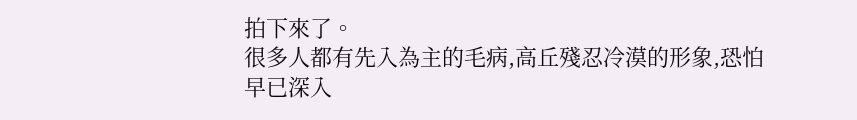拍下來了。
很多人都有先入為主的毛病,高丘殘忍冷漠的形象,恐怕早已深入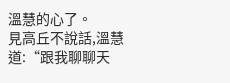溫慧的心了。
見高丘不說話,溫慧道:“跟我聊聊天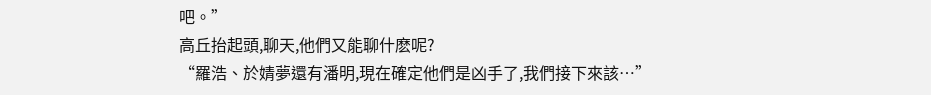吧。”
高丘抬起頭,聊天,他們又能聊什麽呢?
“羅浩、於婧夢還有潘明,現在確定他們是凶手了,我們接下來該…”